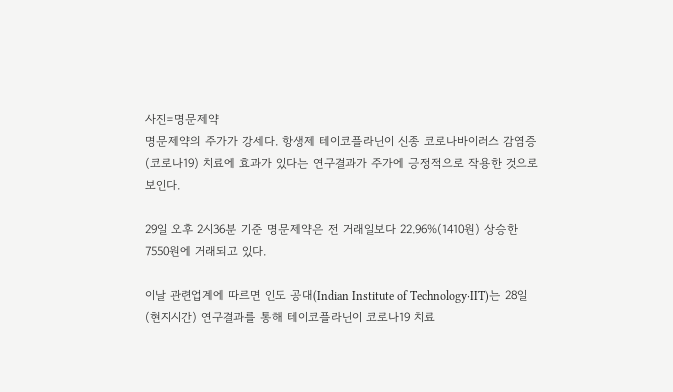사진=명문제약
명문제약의 주가가 강세다. 항생제 테이코플라닌이 신종 코로나바이러스 감염증(코로나19) 치료에 효과가 있다는 연구결과가 주가에 긍정적으로 작용한 것으로 보인다.

29일 오후 2시36분 기준 명문제약은 전 거래일보다 22.96%(1410원) 상승한 7550원에 거래되고 있다.

이날 관련업계에 따르면 인도 공대(Indian Institute of Technology·IIT)는 28일(현지시간) 연구결과를 통해 테이코플라닌이 코로나19 치료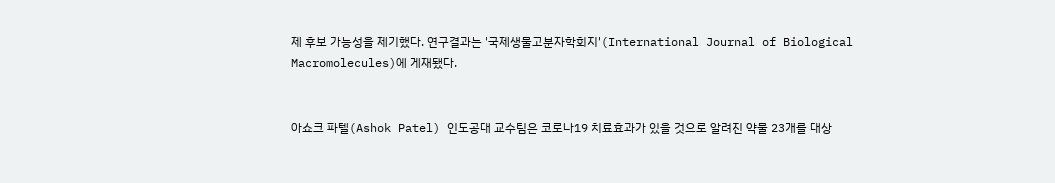제 후보 가능성을 제기했다. 연구결과는 '국제생물고분자학회지'(International Journal of Biological Macromolecules)에 게재됐다.


아쇼크 파텔(Ashok Patel) 인도공대 교수팀은 코로나19 치료효과가 있을 것으로 알려진 약물 23개를 대상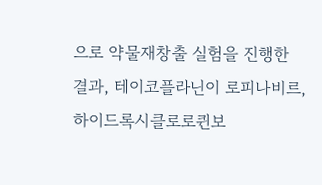으로 약물재창출 실험을 진행한 결과, 테이코플라닌이 로피나비르, 하이드록시클로로퀸보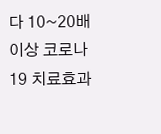다 10~20배 이상 코로나19 치료효과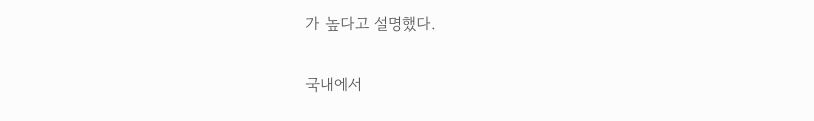가 높다고 설명했다.

국내에서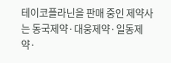테이코플라닌을 판매 중인 제약사는 동국제약·대웅제약·일동제약·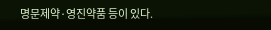명문제약·영진약품 등이 있다.